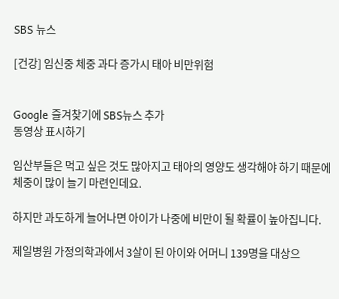SBS 뉴스

[건강] 임신중 체중 과다 증가시 태아 비만위험


Google 즐겨찾기에 SBS뉴스 추가
동영상 표시하기

임산부들은 먹고 싶은 것도 많아지고 태아의 영양도 생각해야 하기 때문에 체중이 많이 늘기 마련인데요.

하지만 과도하게 늘어나면 아이가 나중에 비만이 될 확률이 높아집니다.

제일병원 가정의학과에서 3살이 된 아이와 어머니 139명을 대상으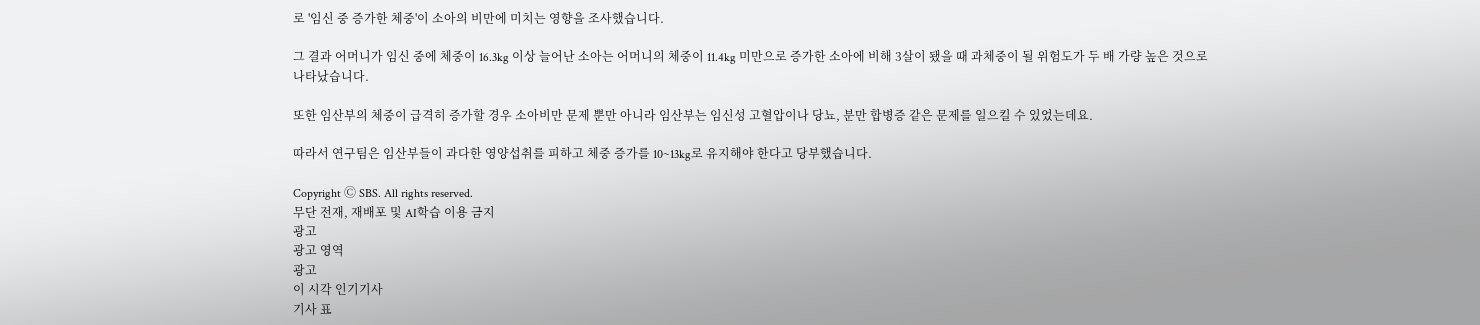로 '임신 중 증가한 체중'이 소아의 비만에 미치는 영향을 조사했습니다.

그 결과 어머니가 임신 중에 체중이 16.3kg 이상 늘어난 소아는 어머니의 체중이 11.4kg 미만으로 증가한 소아에 비해 3살이 됐을 때 과체중이 될 위험도가 두 배 가량 높은 것으로 나타났습니다.

또한 임산부의 체중이 급격히 증가할 경우 소아비만 문제 뿐만 아니라 임산부는 임신성 고혈압이나 당뇨, 분만 합병증 같은 문제를 일으킬 수 있었는데요.

따라서 연구팀은 임산부들이 과다한 영양섭취를 피하고 체중 증가를 10~13kg로 유지해야 한다고 당부했습니다.

Copyright Ⓒ SBS. All rights reserved.
무단 전재, 재배포 및 AI학습 이용 금지
광고
광고 영역
광고
이 시각 인기기사
기사 표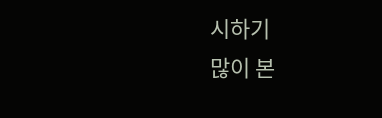시하기
많이 본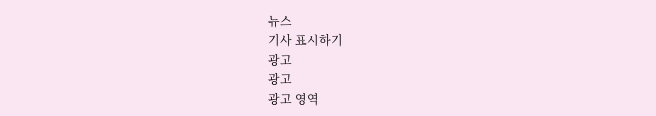뉴스
기사 표시하기
광고
광고
광고 영역